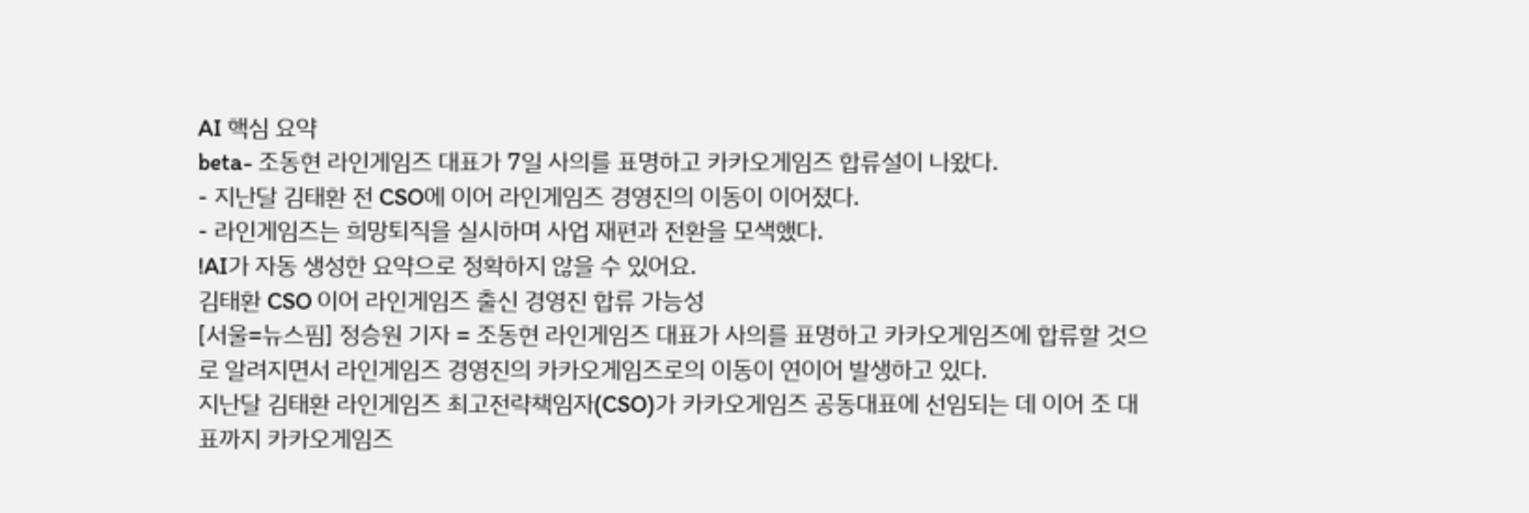AI 핵심 요약
beta- 조동현 라인게임즈 대표가 7일 사의를 표명하고 카카오게임즈 합류설이 나왔다.
- 지난달 김태환 전 CSO에 이어 라인게임즈 경영진의 이동이 이어졌다.
- 라인게임즈는 희망퇴직을 실시하며 사업 재편과 전환을 모색했다.
!AI가 자동 생성한 요약으로 정확하지 않을 수 있어요.
김태환 CSO 이어 라인게임즈 출신 경영진 합류 가능성
[서울=뉴스핌] 정승원 기자 = 조동현 라인게임즈 대표가 사의를 표명하고 카카오게임즈에 합류할 것으로 알려지면서 라인게임즈 경영진의 카카오게임즈로의 이동이 연이어 발생하고 있다.
지난달 김태환 라인게임즈 최고전략책임자(CSO)가 카카오게임즈 공동대표에 선임되는 데 이어 조 대표까지 카카오게임즈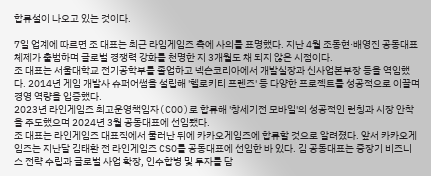합류설이 나오고 있는 것이다.

7일 업계에 따르면 조 대표는 최근 라임게임즈 측에 사의를 표명했다. 지난 4월 조동현·배영진 공동대표 체제가 출범하며 글로벌 경쟁력 강화를 천명한 지 3개월도 채 되지 않은 시점이다.
조 대표는 서울대학교 전기공학부를 졸업하고 넥슨코리아에서 개발실장과 신사업본부장 등을 역임했다. 2014년 게임 개발사 슈퍼어썸을 설립해 '헬로키티 프렌즈' 등 다양한 프로젝트를 성공적으로 이끌며 경영 역량을 입증했다.
2023년 라인게임즈 최고운영책임자(COO)로 합류해 '창세기전 모바일'의 성공적인 런칭과 시장 안착을 주도했으며 2024년 3월 공동대표에 선임됐다.
조 대표는 라인게임즈 대표직에서 물러난 뒤에 카카오게임즈에 합류할 것으로 알려졌다. 앞서 카카오게임즈는 지난달 김태환 전 라인게임즈 CSO를 공동대표에 선임한 바 있다. 김 공동대표는 중장기 비즈니스 전략 수립과 글로벌 사업 확장, 인수합병 및 투자를 담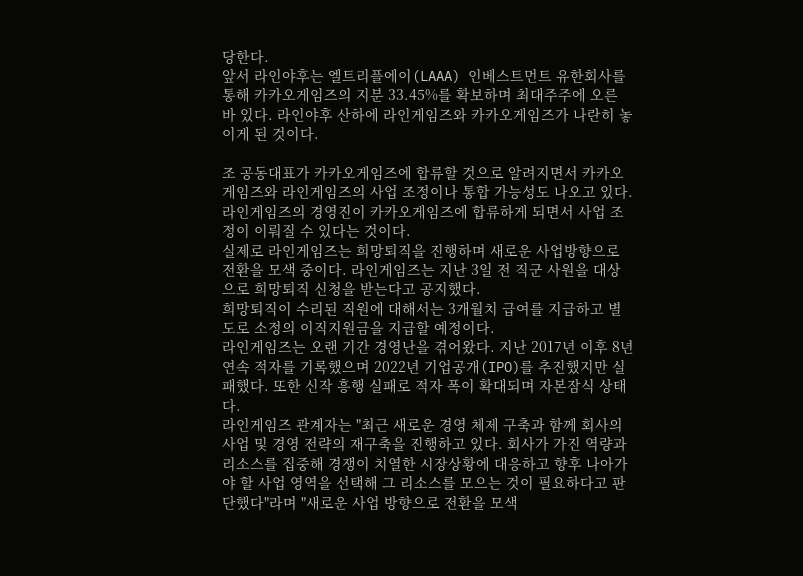당한다.
앞서 라인야후는 엘트리플에이(LAAA) 인베스트먼트 유한회사를 통해 카카오게임즈의 지분 33.45%를 확보하며 최대주주에 오른 바 있다. 라인야후 산하에 라인게임즈와 카카오게임즈가 나란히 놓이게 된 것이다.

조 공동대표가 카카오게임즈에 합류할 것으로 알려지면서 카카오게임즈와 라인게임즈의 사업 조정이나 통합 가능성도 나오고 있다. 라인게임즈의 경영진이 카카오게임즈에 합류하게 되면서 사업 조정이 이뤄질 수 있다는 것이다.
실제로 라인게임즈는 희망퇴직을 진행하며 새로운 사업방향으로 전환을 모색 중이다. 라인게임즈는 지난 3일 전 직군 사원을 대상으로 희망퇴직 신청을 받는다고 공지했다.
희망퇴직이 수리된 직원에 대해서는 3개월치 급여를 지급하고 별도로 소정의 이직지원금을 지급할 예정이다.
라인게임즈는 오랜 기간 경영난을 겪어왔다. 지난 2017년 이후 8년 연속 적자를 기록했으며 2022년 기업공개(IPO)를 추진했지만 실패했다. 또한 신작 흥행 실패로 적자 폭이 확대되며 자본잠식 상태다.
라인게임즈 관계자는 "최근 새로운 경영 체제 구축과 함께 회사의 사업 및 경영 전략의 재구축을 진행하고 있다. 회사가 가진 역량과 리소스를 집중해 경쟁이 치열한 시장상황에 대응하고 향후 나아가야 할 사업 영역을 선택해 그 리소스를 모으는 것이 필요하다고 판단했다"라며 "새로운 사업 방향으로 전환을 모색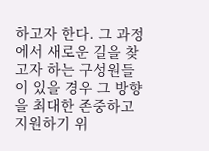하고자 한다. 그 과정에서 새로운 길을 찾고자 하는 구성원들이 있을 경우 그 방향을 최대한 존중하고 지원하기 위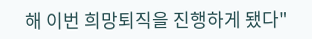해 이번 희망퇴직을 진행하게 됐다"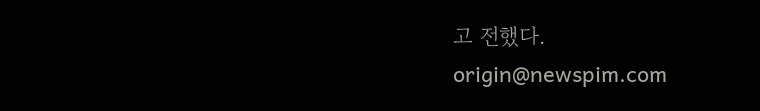고 전했다.
origin@newspim.com